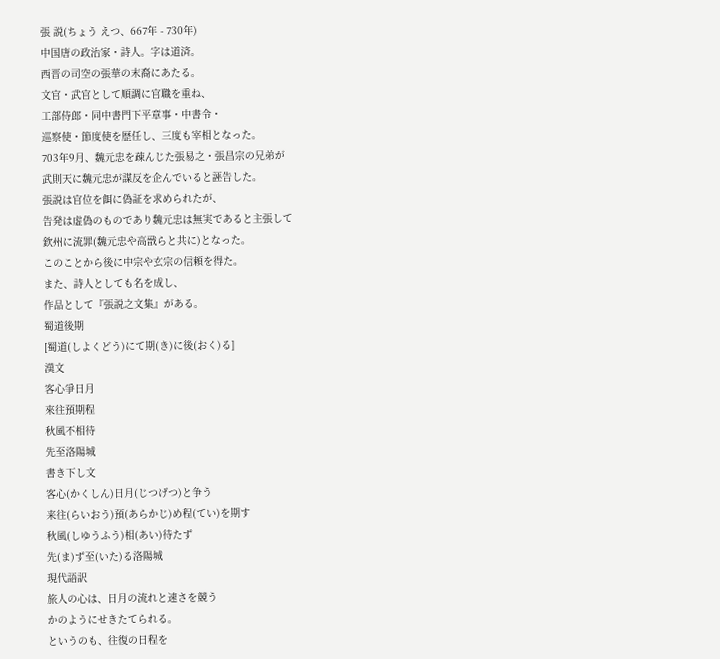張 説(ちょう えつ、667年 - 730年)
中国唐の政治家・詩人。字は道済。
西晋の司空の張華の末裔にあたる。
文官・武官として順調に官職を重ね、
工部侍郎・同中書門下平章事・中書令・
巡察使・節度使を歴任し、三度も宰相となった。
703年9月、魏元忠を疎んじた張易之・張昌宗の兄弟が
武則天に魏元忠が謀反を企んでいると誣告した。
張説は官位を餌に偽証を求められたが、
告発は虚偽のものであり魏元忠は無実であると主張して
欽州に流罪(魏元忠や高戩らと共に)となった。
このことから後に中宗や玄宗の信頼を得た。
また、詩人としても名を成し、
作品として『張説之文集』がある。
蜀道後期
[蜀道(しよくどう)にて期(き)に後(おく)る]
漢文
客心爭日月
來往預期程
秋風不相待
先至洛陽城
書き下し文
客心(かくしん)日月(じつげつ)と争う
来往(らいおう)預(あらかじ)め程(てい)を期す
秋風(しゆうふう)相(あい)待たず
先(ま)ず至(いた)る洛陽城
現代語訳
旅人の心は、日月の流れと速さを競う
かのようにせきたてられる。
というのも、往復の日程を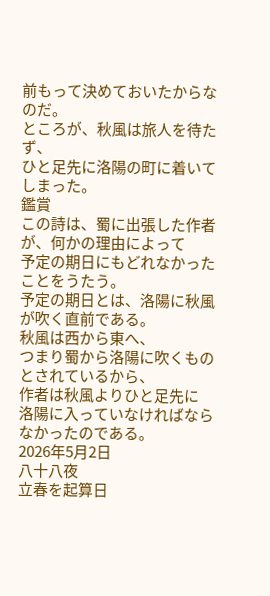前もって決めておいたからなのだ。
ところが、秋風は旅人を待たず、
ひと足先に洛陽の町に着いてしまった。
鑑賞
この詩は、蜀に出張した作者が、何かの理由によって
予定の期日にもどれなかったことをうたう。
予定の期日とは、洛陽に秋風が吹く直前である。
秋風は西から東へ、
つまり蜀から洛陽に吹くものとされているから、
作者は秋風よりひと足先に
洛陽に入っていなければならなかったのである。
2026年5月2日
八十八夜
立春を起算日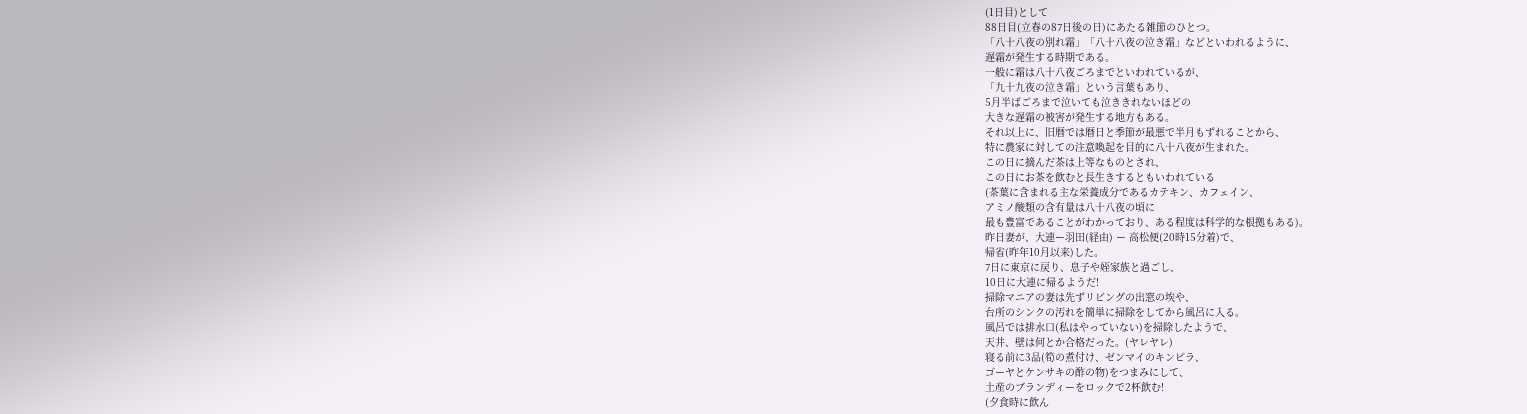(1日目)として
88日目(立春の87日後の日)にあたる雑節のひとつ。
「八十八夜の別れ霜」「八十八夜の泣き霜」などといわれるように、
遅霜が発生する時期である。
一般に霜は八十八夜ごろまでといわれているが、
「九十九夜の泣き霜」という言葉もあり、
5月半ばごろまで泣いても泣ききれないほどの
大きな遅霜の被害が発生する地方もある。
それ以上に、旧暦では暦日と季節が最悪で半月もずれることから、
特に農家に対しての注意喚起を目的に八十八夜が生まれた。
この日に摘んだ茶は上等なものとされ、
この日にお茶を飲むと長生きするともいわれている
(茶葉に含まれる主な栄養成分であるカテキン、カフェイン、
アミノ酸類の含有量は八十八夜の頃に
最も豊富であることがわかっており、ある程度は科学的な根拠もある)。
昨日妻が、大連ー羽田(経由) ー 高松便(20時15分着)で、
帰省(昨年10月以来)した。
7日に東京に戻り、息子や姪家族と過ごし、
10日に大連に帰るようだ!
掃除マニアの妻は先ずリビングの出窓の埃や、
台所のシンクの汚れを簡単に掃除をしてから風呂に入る。
風呂では排水口(私はやっていない)を掃除したようで、
天井、壁は何とか合格だった。(ヤレヤレ)
寝る前に3品(筍の煮付け、ゼンマイのキンピラ、
ゴーヤとケンサキの酢の物)をつまみにして、
土産のブランディーをロックで2杯飲む!
(夕食時に飲ん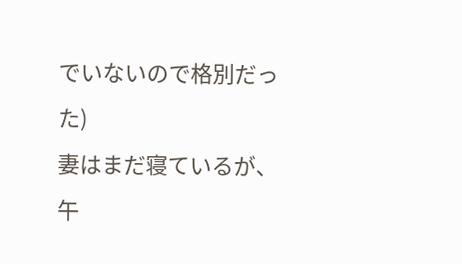でいないので格別だった)
妻はまだ寝ているが、
午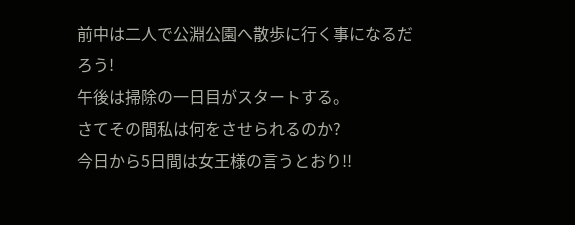前中は二人で公淵公園へ散歩に行く事になるだろう!
午後は掃除の一日目がスタートする。
さてその間私は何をさせられるのか?
今日から5日間は女王様の言うとおり!!